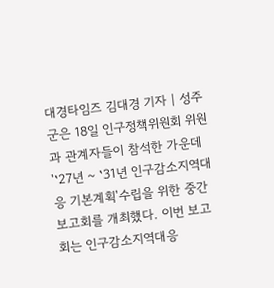대경타임즈 김대경 기자 | 성주군은 18일 인구정책위원회 위원과 관계자들이 참석한 가운데 '‛27년 ~ ‛31년 인구감소지역대응 기본계획'수립을 위한 중간보고회를 개최했다. 이번 보고회는 인구감소지역대응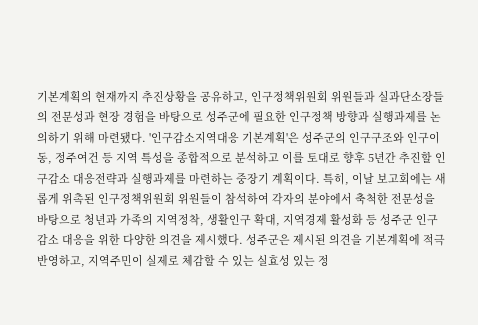기본계획의 현재까지 추진상황을 공유하고, 인구정책위원회 위원들과 실과단소장들의 전문성과 현장 경험을 바탕으로 성주군에 필요한 인구정책 방향과 실행과제를 논의하기 위해 마련됐다. '인구감소지역대응 기본계획'은 성주군의 인구구조와 인구이동, 정주여건 등 지역 특성을 종합적으로 분석하고 이를 토대로 향후 5년간 추진할 인구감소 대응전략과 실행과제를 마련하는 중장기 계획이다. 특히, 이날 보고회에는 새롭게 위촉된 인구정책위원회 위원들이 참석하여 각자의 분야에서 축척한 전문성을 바탕으로 청년과 가족의 지역정착, 생활인구 확대, 지역경제 활성화 등 성주군 인구감소 대응을 위한 다양한 의견을 제시했다. 성주군은 제시된 의견을 기본계획에 적극 반영하고, 지역주민이 실제로 체감할 수 있는 실효성 있는 정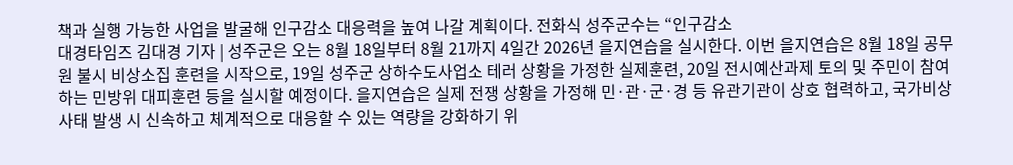책과 실행 가능한 사업을 발굴해 인구감소 대응력을 높여 나갈 계획이다. 전화식 성주군수는 “인구감소
대경타임즈 김대경 기자 | 성주군은 오는 8월 18일부터 8월 21까지 4일간 2026년 을지연습을 실시한다. 이번 을지연습은 8월 18일 공무원 불시 비상소집 훈련을 시작으로, 19일 성주군 상하수도사업소 테러 상황을 가정한 실제훈련, 20일 전시예산과제 토의 및 주민이 참여하는 민방위 대피훈련 등을 실시할 예정이다. 을지연습은 실제 전쟁 상황을 가정해 민·관·군·경 등 유관기관이 상호 협력하고, 국가비상사태 발생 시 신속하고 체계적으로 대응할 수 있는 역량을 강화하기 위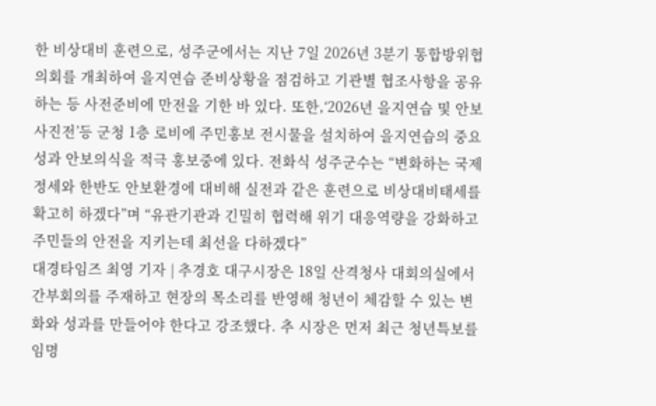한 비상대비 훈련으로, 성주군에서는 지난 7일 2026년 3분기 통합방위협의회를 개최하여 을지연습 준비상황을 점검하고 기관별 협조사항을 공유하는 등 사전준비에 만전을 기한 바 있다. 또한,‘2026년 을지연습 및 안보사진전’등 군청 1층 로비에 주민홍보 전시물을 설치하여 을지연습의 중요성과 안보의식을 적극 홍보중에 있다. 전화식 성주군수는 “변화하는 국제정세와 한반도 안보환경에 대비해 실전과 같은 훈련으로 비상대비태세를 확고히 하겠다”며 “유관기관과 긴밀히 협력해 위기 대응역량을 강화하고 주민들의 안전을 지키는데 최선을 다하겠다”
대경타임즈 최영 기자 | 추경호 대구시장은 18일 산격청사 대회의실에서 간부회의를 주재하고 현장의 목소리를 반영해 청년이 체감할 수 있는 변화와 성과를 만들어야 한다고 강조했다. 추 시장은 먼저 최근 청년특보를 임명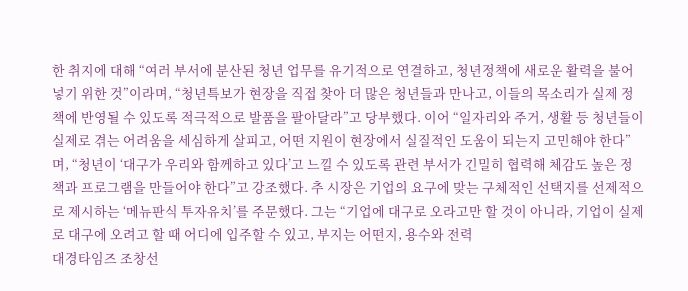한 취지에 대해 “여러 부서에 분산된 청년 업무를 유기적으로 연결하고, 청년정책에 새로운 활력을 불어넣기 위한 것”이라며, “청년특보가 현장을 직접 찾아 더 많은 청년들과 만나고, 이들의 목소리가 실제 정책에 반영될 수 있도록 적극적으로 발품을 팔아달라”고 당부했다. 이어 “일자리와 주거, 생활 등 청년들이 실제로 겪는 어려움을 세심하게 살피고, 어떤 지원이 현장에서 실질적인 도움이 되는지 고민해야 한다”며, “청년이 ‘대구가 우리와 함께하고 있다’고 느낄 수 있도록 관련 부서가 긴밀히 협력해 체감도 높은 정책과 프로그램을 만들어야 한다”고 강조했다. 추 시장은 기업의 요구에 맞는 구체적인 선택지를 선제적으로 제시하는 ‘메뉴판식 투자유치’를 주문했다. 그는 “기업에 대구로 오라고만 할 것이 아니라, 기업이 실제로 대구에 오려고 할 때 어디에 입주할 수 있고, 부지는 어떤지, 용수와 전력
대경타임즈 조창선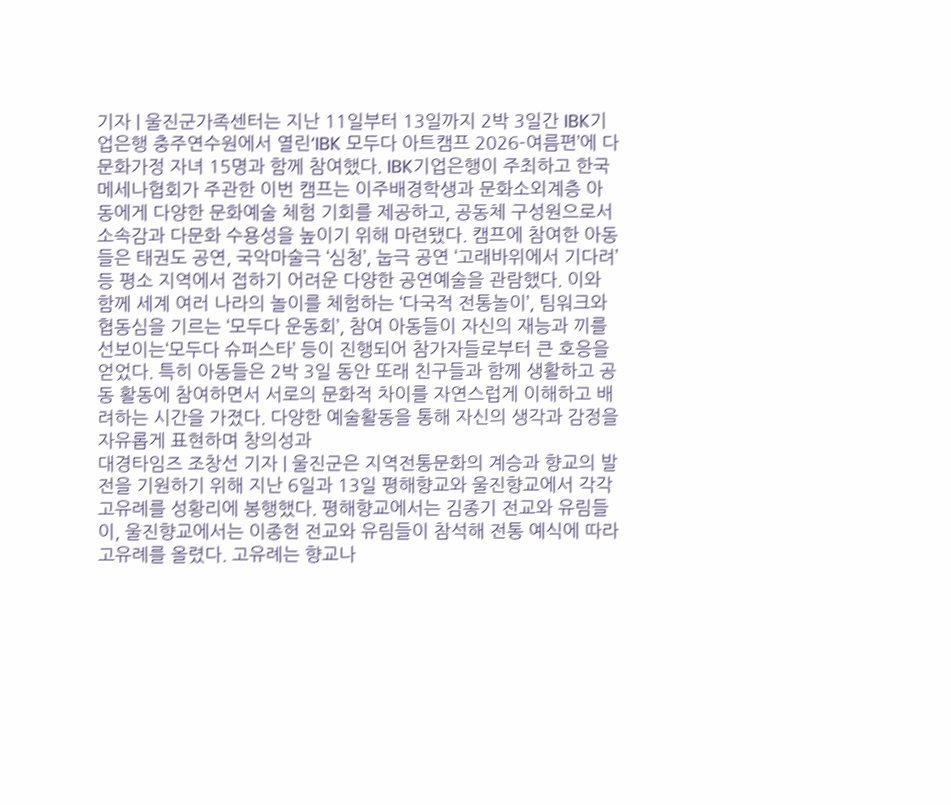기자 | 울진군가족센터는 지난 11일부터 13일까지 2박 3일간 IBK기업은행 충주연수원에서 열린‘IBK 모두다 아트캠프 2026-여름편’에 다문화가정 자녀 15명과 함께 참여했다. IBK기업은행이 주최하고 한국메세나협회가 주관한 이번 캠프는 이주배경학생과 문화소외계층 아동에게 다양한 문화예술 체험 기회를 제공하고, 공동체 구성원으로서 소속감과 다문화 수용성을 높이기 위해 마련됐다. 캠프에 참여한 아동들은 태권도 공연, 국악마술극 ‘심청’, 눕극 공연 ‘고래바위에서 기다려’ 등 평소 지역에서 접하기 어려운 다양한 공연예술을 관람했다. 이와 함께 세계 여러 나라의 놀이를 체험하는 ‘다국적 전통놀이’, 팀워크와 협동심을 기르는 ‘모두다 운동회’, 참여 아동들이 자신의 재능과 끼를 선보이는‘모두다 슈퍼스타’ 등이 진행되어 참가자들로부터 큰 호응을 얻었다. 특히 아동들은 2박 3일 동안 또래 친구들과 함께 생활하고 공동 활동에 참여하면서 서로의 문화적 차이를 자연스럽게 이해하고 배려하는 시간을 가졌다. 다양한 예술활동을 통해 자신의 생각과 감정을 자유롭게 표현하며 창의성과
대경타임즈 조창선 기자 | 울진군은 지역전통문화의 계승과 향교의 발전을 기원하기 위해 지난 6일과 13일 평해향교와 울진향교에서 각각 고유례를 성황리에 봉행했다. 평해향교에서는 김종기 전교와 유림들이, 울진향교에서는 이종헌 전교와 유림들이 참석해 전통 예식에 따라 고유례를 올렸다. 고유례는 향교나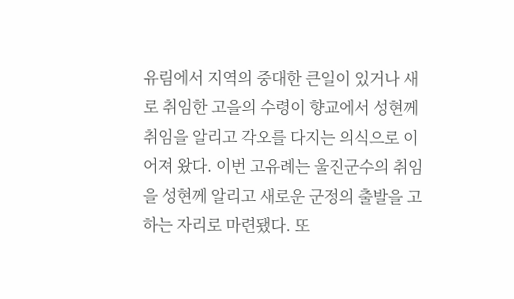유림에서 지역의 중대한 큰일이 있거나 새로 취임한 고을의 수령이 향교에서 성현께 취임을 알리고 각오를 다지는 의식으로 이어져 왔다. 이번 고유례는 울진군수의 취임을 성현께 알리고 새로운 군정의 출발을 고하는 자리로 마련됐다. 또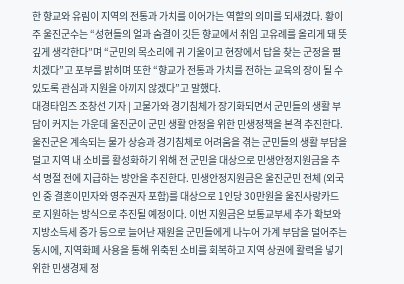한 향교와 유림이 지역의 전통과 가치를 이어가는 역할의 의미를 되새겼다. 황이주 울진군수는 “성현들의 얼과 숨결이 깃든 향교에서 취임 고유례를 올리게 돼 뜻깊게 생각한다”며 “군민의 목소리에 귀 기울이고 현장에서 답을 찾는 군정을 펼치겠다”고 포부를 밝히며 또한 “향교가 전통과 가치를 전하는 교육의 장이 될 수 있도록 관심과 지원을 아끼지 않겠다”고 말했다.
대경타임즈 조창선 기자 | 고물가와 경기침체가 장기화되면서 군민들의 생활 부담이 커지는 가운데 울진군이 군민 생활 안정을 위한 민생정책을 본격 추진한다. 울진군은 계속되는 물가 상승과 경기침체로 어려움을 겪는 군민들의 생활 부담을 덜고 지역 내 소비를 활성화하기 위해 전 군민을 대상으로 민생안정지원금을 추석 명절 전에 지급하는 방안을 추진한다. 민생안정지원금은 울진군민 전체 (외국인 중 결혼이민자와 영주권자 포함)를 대상으로 1인당 30만원을 울진사랑카드로 지원하는 방식으로 추진될 예정이다. 이번 지원금은 보통교부세 추가 확보와 지방소득세 증가 등으로 늘어난 재원을 군민들에게 나누어 가계 부담을 덜어주는 동시에, 지역화폐 사용을 통해 위축된 소비를 회복하고 지역 상권에 활력을 넣기 위한 민생경제 정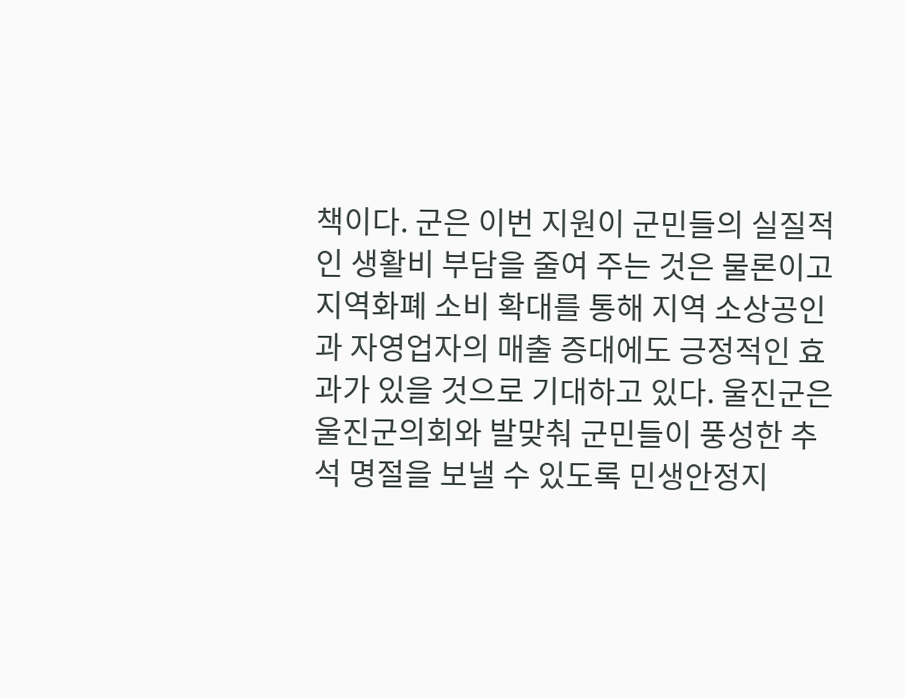책이다. 군은 이번 지원이 군민들의 실질적인 생활비 부담을 줄여 주는 것은 물론이고 지역화폐 소비 확대를 통해 지역 소상공인과 자영업자의 매출 증대에도 긍정적인 효과가 있을 것으로 기대하고 있다. 울진군은 울진군의회와 발맞춰 군민들이 풍성한 추석 명절을 보낼 수 있도록 민생안정지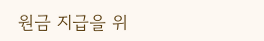원금 지급을 위